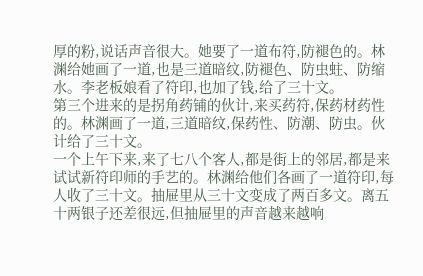厚的粉,说话声音很大。她要了一道布符,防褪色的。林渊给她画了一道,也是三道暗纹,防褪色、防虫蛀、防缩水。李老板娘看了符印,也加了钱,给了三十文。
第三个进来的是拐角药铺的伙计,来买药符,保药材药性的。林渊画了一道,三道暗纹,保药性、防潮、防虫。伙计给了三十文。
一个上午下来,来了七八个客人,都是街上的邻居,都是来试试新符印师的手艺的。林渊给他们各画了一道符印,每人收了三十文。抽屉里从三十文变成了两百多文。离五十两银子还差很远,但抽屉里的声音越来越响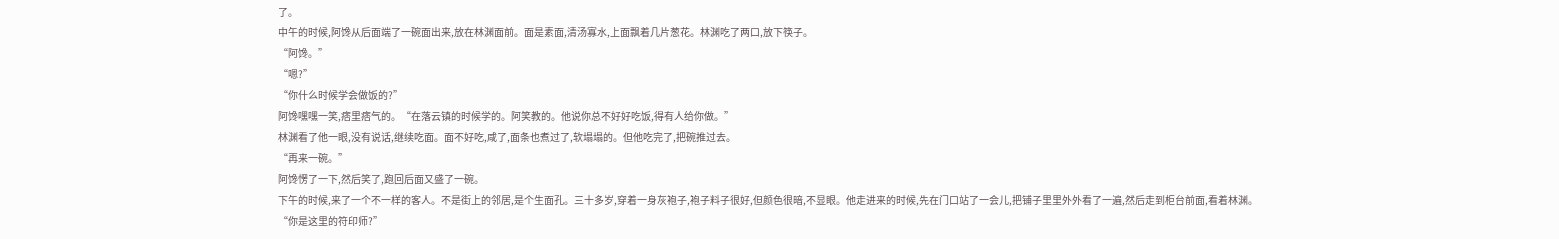了。
中午的时候,阿馋从后面端了一碗面出来,放在林渊面前。面是素面,清汤寡水,上面飘着几片葱花。林渊吃了两口,放下筷子。
“阿馋。”
“嗯?”
“你什么时候学会做饭的?”
阿馋嘿嘿一笑,痞里痞气的。“在落云镇的时候学的。阿笑教的。他说你总不好好吃饭,得有人给你做。”
林渊看了他一眼,没有说话,继续吃面。面不好吃,咸了,面条也煮过了,软塌塌的。但他吃完了,把碗推过去。
“再来一碗。”
阿馋愣了一下,然后笑了,跑回后面又盛了一碗。
下午的时候,来了一个不一样的客人。不是街上的邻居,是个生面孔。三十多岁,穿着一身灰袍子,袍子料子很好,但颜色很暗,不显眼。他走进来的时候,先在门口站了一会儿,把铺子里里外外看了一遍,然后走到柜台前面,看着林渊。
“你是这里的符印师?”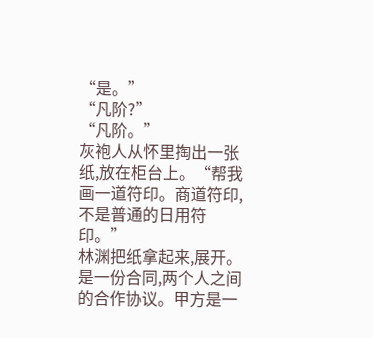“是。”
“凡阶?”
“凡阶。”
灰袍人从怀里掏出一张纸,放在柜台上。“帮我画一道符印。商道符印,不是普通的日用符印。”
林渊把纸拿起来,展开。是一份合同,两个人之间的合作协议。甲方是一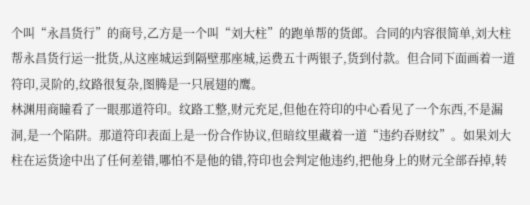个叫“永昌货行”的商号,乙方是一个叫“刘大柱”的跑单帮的货郎。合同的内容很简单,刘大柱帮永昌货行运一批货,从这座城运到隔壁那座城,运费五十两银子,货到付款。但合同下面画着一道符印,灵阶的,纹路很复杂,图腾是一只展翅的鹰。
林渊用商瞳看了一眼那道符印。纹路工整,财元充足,但他在符印的中心看见了一个东西,不是漏洞,是一个陷阱。那道符印表面上是一份合作协议,但暗纹里藏着一道“违约吞财纹”。如果刘大柱在运货途中出了任何差错,哪怕不是他的错,符印也会判定他违约,把他身上的财元全部吞掉,转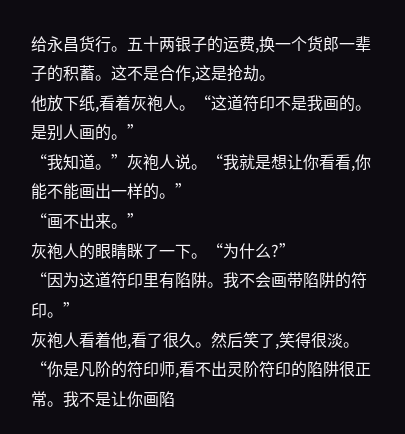给永昌货行。五十两银子的运费,换一个货郎一辈子的积蓄。这不是合作,这是抢劫。
他放下纸,看着灰袍人。“这道符印不是我画的。是别人画的。”
“我知道。”灰袍人说。“我就是想让你看看,你能不能画出一样的。”
“画不出来。”
灰袍人的眼睛眯了一下。“为什么?”
“因为这道符印里有陷阱。我不会画带陷阱的符印。”
灰袍人看着他,看了很久。然后笑了,笑得很淡。“你是凡阶的符印师,看不出灵阶符印的陷阱很正常。我不是让你画陷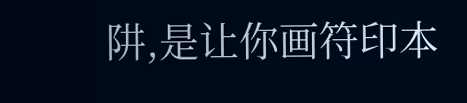阱,是让你画符印本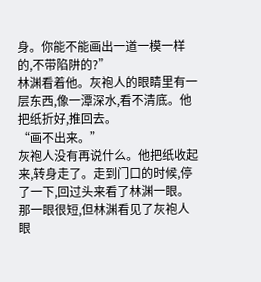身。你能不能画出一道一模一样的,不带陷阱的?”
林渊看着他。灰袍人的眼睛里有一层东西,像一潭深水,看不清底。他把纸折好,推回去。
“画不出来。”
灰袍人没有再说什么。他把纸收起来,转身走了。走到门口的时候,停了一下,回过头来看了林渊一眼。那一眼很短,但林渊看见了灰袍人眼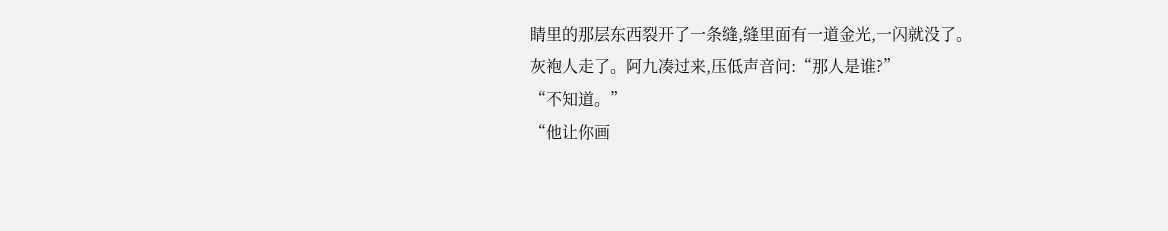睛里的那层东西裂开了一条缝,缝里面有一道金光,一闪就没了。
灰袍人走了。阿九凑过来,压低声音问:“那人是谁?”
“不知道。”
“他让你画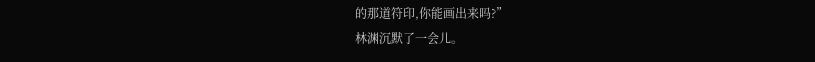的那道符印,你能画出来吗?”
林渊沉默了一会儿。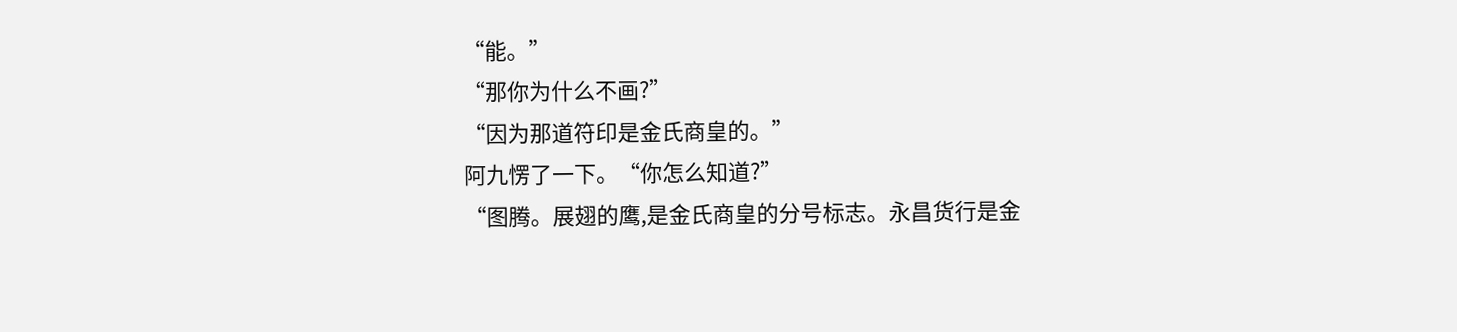“能。”
“那你为什么不画?”
“因为那道符印是金氏商皇的。”
阿九愣了一下。“你怎么知道?”
“图腾。展翅的鹰,是金氏商皇的分号标志。永昌货行是金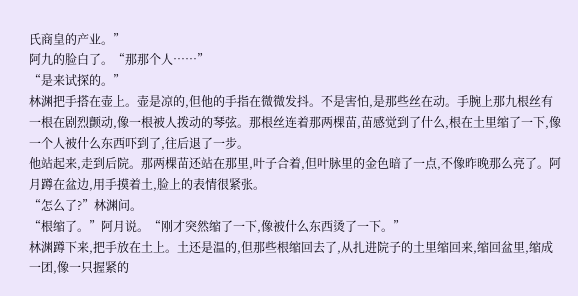氏商皇的产业。”
阿九的脸白了。“那那个人……”
“是来试探的。”
林渊把手搭在壶上。壶是凉的,但他的手指在微微发抖。不是害怕,是那些丝在动。手腕上那九根丝有一根在剧烈颤动,像一根被人拨动的琴弦。那根丝连着那两棵苗,苗感觉到了什么,根在土里缩了一下,像一个人被什么东西吓到了,往后退了一步。
他站起来,走到后院。那两棵苗还站在那里,叶子合着,但叶脉里的金色暗了一点,不像昨晚那么亮了。阿月蹲在盆边,用手摸着土,脸上的表情很紧张。
“怎么了?”林渊问。
“根缩了。”阿月说。“刚才突然缩了一下,像被什么东西烫了一下。”
林渊蹲下来,把手放在土上。土还是温的,但那些根缩回去了,从扎进院子的土里缩回来,缩回盆里,缩成一团,像一只握紧的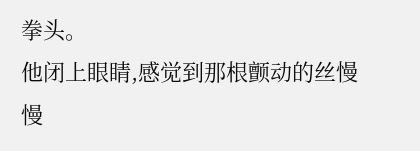拳头。
他闭上眼睛,感觉到那根颤动的丝慢慢